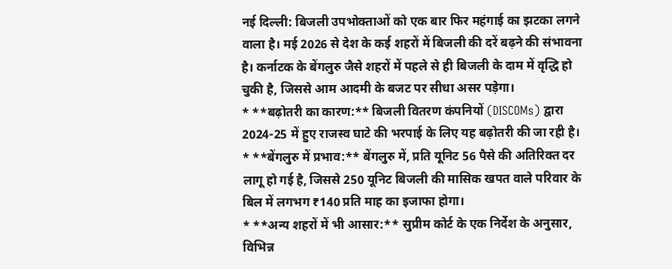नई दिल्ली: बिजली उपभोक्ताओं को एक बार फिर महंगाई का झटका लगने वाला है। मई 2026 से देश के कई शहरों में बिजली की दरें बढ़ने की संभावना है। कर्नाटक के बेंगलुरु जैसे शहरों में पहले से ही बिजली के दाम में वृद्धि हो चुकी है, जिससे आम आदमी के बजट पर सीधा असर पड़ेगा।
* **बढ़ोतरी का कारण:** बिजली वितरण कंपनियों (DISCOMs) द्वारा 2024-25 में हुए राजस्व घाटे की भरपाई के लिए यह बढ़ोतरी की जा रही है।
* **बेंगलुरु में प्रभाव:** बेंगलुरु में, प्रति यूनिट 56 पैसे की अतिरिक्त दर लागू हो गई है, जिससे 250 यूनिट बिजली की मासिक खपत वाले परिवार के बिल में लगभग ₹140 प्रति माह का इजाफा होगा।
* **अन्य शहरों में भी आसार:** सुप्रीम कोर्ट के एक निर्देश के अनुसार, विभिन्न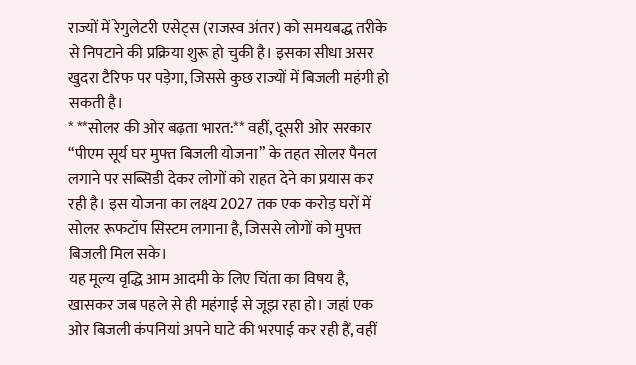राज्यों में रेगुलेटरी एसेट्स (राजस्व अंतर) को समयबद्ध तरीके से निपटाने की प्रक्रिया शुरू हो चुकी है। इसका सीधा असर खुदरा टैरिफ पर पड़ेगा, जिससे कुछ राज्यों में बिजली महंगी हो सकती है।
* **सोलर की ओर बढ़ता भारत:** वहीं, दूसरी ओर सरकार “पीएम सूर्य घर मुफ्त बिजली योजना” के तहत सोलर पैनल लगाने पर सब्सिडी देकर लोगों को राहत देने का प्रयास कर रही है। इस योजना का लक्ष्य 2027 तक एक करोड़ घरों में सोलर रूफटॉप सिस्टम लगाना है, जिससे लोगों को मुफ्त बिजली मिल सके।
यह मूल्य वृद्धि आम आदमी के लिए चिंता का विषय है, खासकर जब पहले से ही महंगाई से जूझ रहा हो। जहां एक ओर बिजली कंपनियां अपने घाटे की भरपाई कर रही हैं, वहीं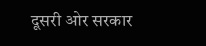दूसरी ओर सरकार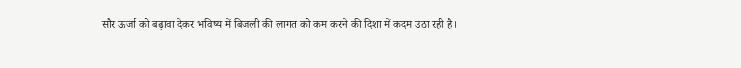सौर ऊर्जा को बढ़ावा देकर भविष्य में बिजली की लागत को कम करने की दिशा में कदम उठा रही है।